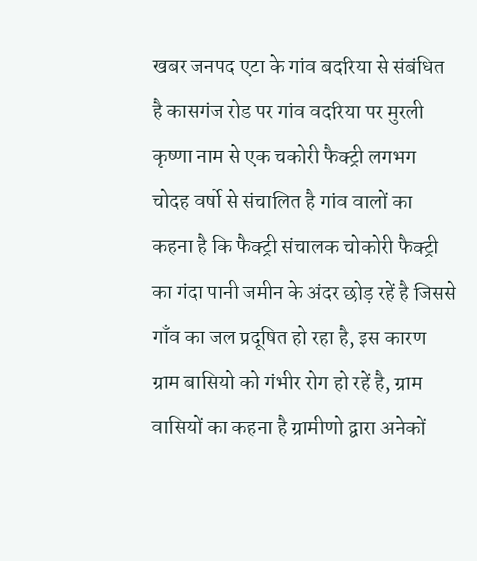खबर जनपद एटा के गांव बदरिया से संबंधित है कासगंज रोड पर गांव वदरिया पर मुरली कृष्णा नाम से एक चकोरी फैक्ट्री लगभग चोदह वर्षो से संचालित है गांव वालों का कहना है कि फैक्ट्री संचालक चोकोरी फैक्ट्री का गंदा पानी जमीन के अंदर छोड़ रहें है जिससे गाँव का जल प्रदूषित हो रहा है, इस कारण ग्राम बासियो को गंभीर रोग हो रहें है, ग्राम वासियों का कहना है ग्रामीणो द्वारा अनेकों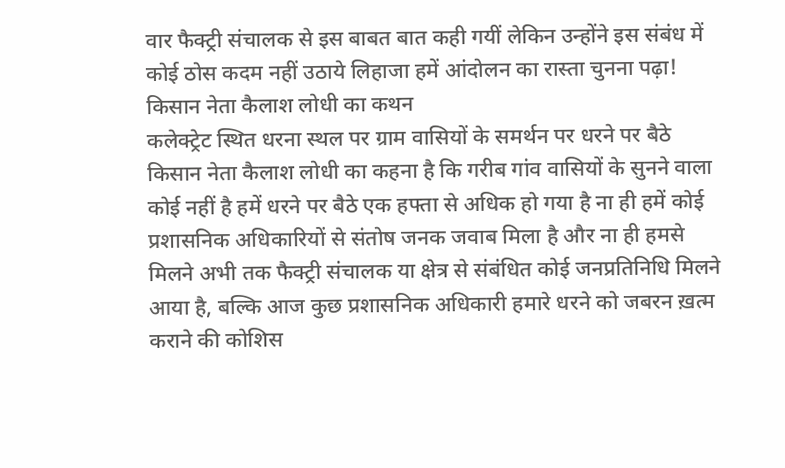वार फैक्ट्री संचालक से इस बाबत बात कही गयीं लेकिन उन्होंने इस संबंध में कोई ठोस कदम नहीं उठाये लिहाजा हमें आंदोलन का रास्ता चुनना पढ़ा!
किसान नेता कैलाश लोधी का कथन
कलेक्ट्रेट स्थित धरना स्थल पर ग्राम वासियों के समर्थन पर धरने पर बैठे किसान नेता कैलाश लोधी का कहना है कि गरीब गांव वासियों के सुनने वाला कोई नहीं है हमें धरने पर बैठे एक हफ्ता से अधिक हो गया है ना ही हमें कोई प्रशासनिक अधिकारियों से संतोष जनक जवाब मिला है और ना ही हमसे मिलने अभी तक फैक्ट्री संचालक या क्षेत्र से संबंधित कोई जनप्रतिनिधि मिलने आया है, बल्कि आज कुछ प्रशासनिक अधिकारी हमारे धरने को जबरन ख़त्म कराने की कोशिस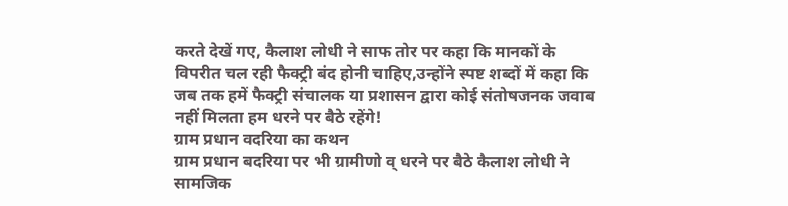करते देखें गए, कैलाश लोधी ने साफ तोर पर कहा कि मानकों के विपरीत चल रही फैक्ट्री बंद होनी चाहिए,उन्होंने स्पष्ट शब्दों में कहा कि जब तक हमें फैक्ट्री संचालक या प्रशासन द्वारा कोई संतोषजनक जवाब नहीं मिलता हम धरने पर बैठे रहेंगे!
ग्राम प्रधान वदरिया का कथन
ग्राम प्रधान बदरिया पर भी ग्रामीणो व् धरने पर बैठे कैलाश लोधी ने सामजिक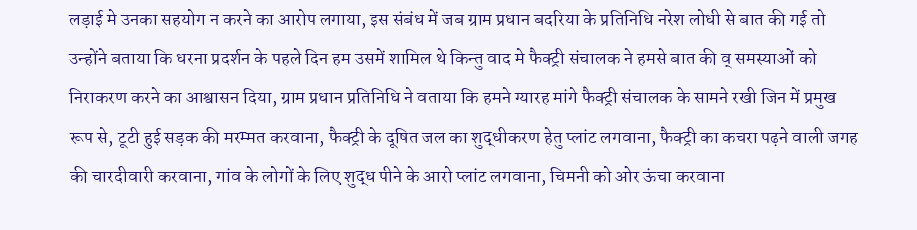लड़ाई मे उनका सहयोग न करने का आरोप लगाया, इस संबंध में जब ग्राम प्रधान बदरिया के प्रतिनिधि नरेश लोधी से बात की गई तो उन्होंने बताया कि धरना प्रदर्शन के पहले दिन हम उसमें शामिल थे किन्तु वाद मे फैक्ट्री संचालक ने हमसे बात की व् समस्याओं को निराकरण करने का आश्वासन दिया, ग्राम प्रधान प्रतिनिधि ने वताया कि हमने ग्यारह मांगे फैक्ट्री संचालक के सामने रखी जिन में प्रमुख रूप से, टूटी हुई सड़क की मरम्मत करवाना, फैक्ट्री के दूषित जल का शुद्धीकरण हेतु प्लांट लगवाना, फैक्ट्री का कचरा पढ़ने वाली जगह की चारदीवारी करवाना, गांव के लोगों के लिए शुद्ध पीने के आरो प्लांट लगवाना, चिमनी को ओर ऊंचा करवाना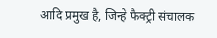आदि प्रमुख है, जिन्हे फैक्ट्री संचालक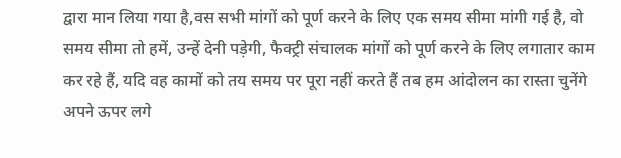द्वारा मान लिया गया है,वस सभी मांगों को पूर्ण करने के लिए एक समय सीमा मांगी गई है, वो समय सीमा तो हमें, उन्हें देनी पड़ेगी, फैक्ट्री संचालक मांगों को पूर्ण करने के लिए लगातार काम कर रहे हैं, यदि वह कामों को तय समय पर पूरा नहीं करते हैं तब हम आंदोलन का रास्ता चुनेंगे अपने ऊपर लगे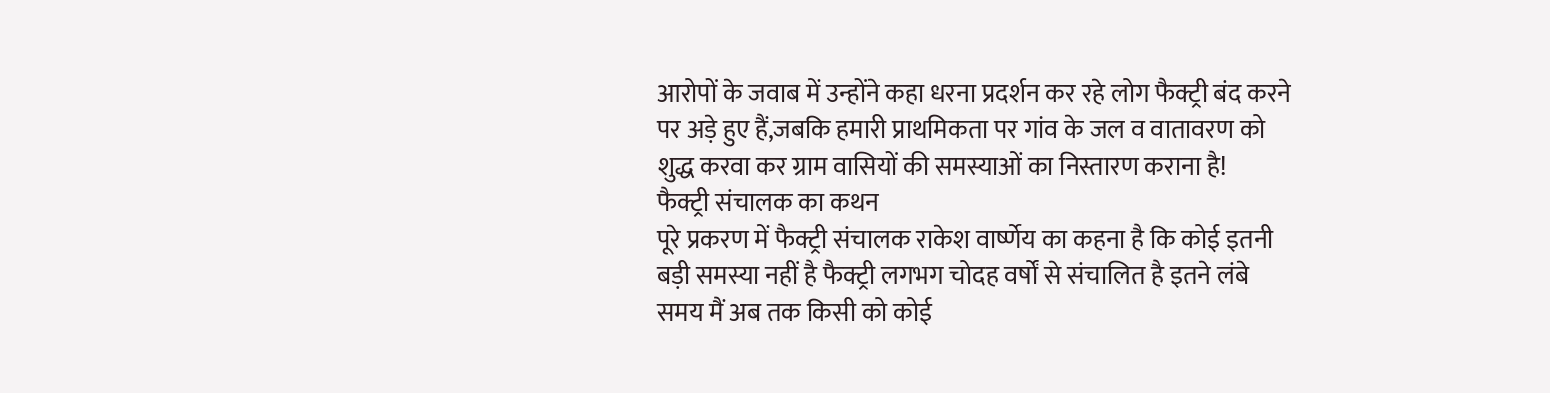आरोपों के जवाब में उन्होंने कहा धरना प्रदर्शन कर रहे लोग फैक्ट्री बंद करने पर अड़े हुए हैं,जबकि हमारी प्राथमिकता पर गांव के जल व वातावरण को शुद्ध करवा कर ग्राम वासियों की समस्याओं का निस्तारण कराना है!
फैक्ट्री संचालक का कथन
पूरे प्रकरण में फैक्ट्री संचालक राकेश वार्ष्णेय का कहना है कि कोई इतनी बड़ी समस्या नहीं है फैक्ट्री लगभग चोदह वर्षों से संचालित है इतने लंबे समय मैं अब तक किसी को कोई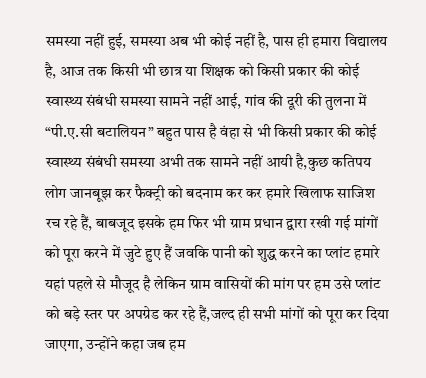समस्या नहीं हुई, समस्या अब भी कोई नहीं है, पास ही हमारा विद्यालय है, आज तक किसी भी छात्र या शिक्षक को किसी प्रकार की कोई स्वास्थ्य संबंधी समस्या सामने नहीं आई, गांव की दूरी की तुलना में “पी.ए.सी बटालियन” बहुत पास है वंहा से भी किसी प्रकार की कोई स्वास्थ्य संबंधी समस्या अभी तक सामने नहीं आयी है,कुछ कतिपय लोग जानबूझ कर फैक्ट्री को बदनाम कर कर हमारे खिलाफ साजिश रच रहे हैं, बाबजूद इसके हम फिर भी ग्राम प्रधान द्वारा रखी गई मांगों को पूरा करने में जुटे हुए हैं जवकि पानी को शुद्ध करने का प्लांट हमारे यहां पहले से मौजूद है लेकिन ग्राम वासियों की मांग पर हम उसे प्लांट को बड़े स्तर पर अपग्रेड कर रहे हैं,जल्द ही सभी मांगों को पूरा कर दिया जाएगा, उन्होंने कहा जब हम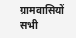ग्रामवासियों सभी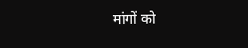मांगों को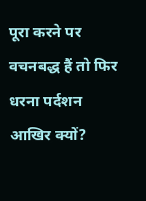पूरा करने पर वचनबद्ध हैं तो फिर धरना पर्दशन आखिर क्यों?